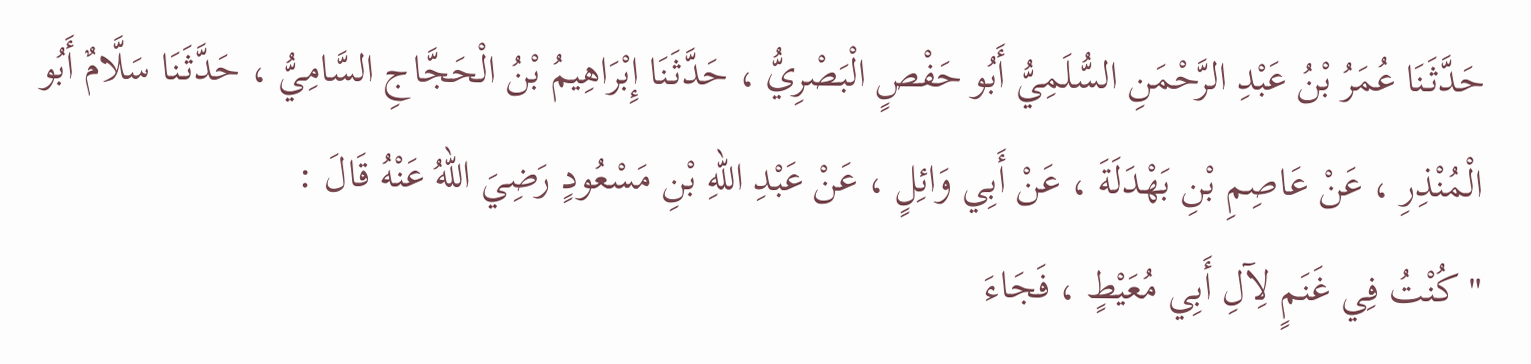حَدَّثَنَا عُمَرُ بْنُ عَبْدِ الرَّحْمَنِ السُّلَمِيُّ أَبُو حَفْصٍ الْبَصْرِيُّ ، حَدَّثَنَا إِبْرَاهِيمُ بْنُ الْحَجَّاجِ السَّامِيُّ ، حَدَّثَنَا سَلَّامٌ أَبُو الْمُنْذِرِ ، عَنْ عَاصِمِ بْنِ بَهْدَلَةَ ، عَنْ أَبِي وَائِلٍ ، عَنْ عَبْدِ اللهِ بْنِ مَسْعُودٍ رَضِيَ اللهُ عَنْهُ قَالَ :
" كُنْتُ فِي غَنَمٍ لِآلِ أَبِي مُعَيْطٍ ، فَجَاءَ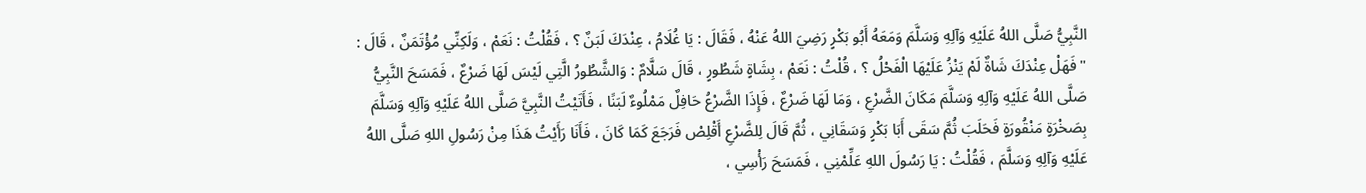النَّبِيُّ صَلَّى اللهُ عَلَيْهِ وَآلِهِ وَسَلَّمَ وَمَعَهُ أَبُو بَكْرٍ رَضِيَ اللهُ عَنْهُ ، فَقَالَ : يَا غُلَامُ ، عِنْدَكَ لَبَنٌ ؟ ، فَقُلْتُ : نَعَمْ ، وَلَكِنِّي مُؤْتَمَنٌ ، قَالَ : " فَهَلْ عِنْدَكَ شَاةٌ لَمْ يَنْزُ عَلَيْهَا الْفَحْلُ ؟ ، قُلْتُ : نَعَمْ ، بِشَاةٍ شَطُورٍ ، قَالَ سَلَّامٌ : وَالشَّطُورُ الَّتِي لَيْسَ لَهَا ضَرْعٌ ، فَمَسَحَ النَّبِيُّ صَلَّى اللهُ عَلَيْهِ وَآلِهِ وَسَلَّمَ مَكَانَ الضَّرْعِ ، وَمَا لَهَا ضَرْعٌ ، فَإِذَا الضَّرْعُ حَافِلٌ مَمْلُوءٌ لَبَنًا ، فَأَتَيْتُ النَّبِيَّ صَلَّى اللهُ عَلَيْهِ وَآلِهِ وَسَلَّمَ بِصَخْرَةٍ مَنْقُورَةٍ فَحَلَبَ ثُمَّ سَقَى أَبَا بَكْرٍ وَسَقَانِي ، ثُمَّ قَالَ لِلضَّرْعِ أَقْلِصْ فَرَجَعَ كَمَا كَانَ ، فَأَنَا رَأَيْتُ هَذَا مِنْ رَسُولِ اللهِ صَلَّى اللهُ عَلَيْهِ وَآلِهِ وَسَلَّمَ ، فَقُلْتُ : يَا رَسُولَ اللهِ عَلِّمْنِي ، فَمَسَحَ رَأْسِي ،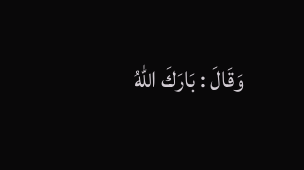وَقَالَ : بَارَكَ اللهُ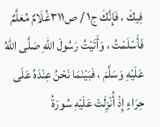فِيكَ ، فَإِنَّكَ ج١ / ص٣١١غُلَامٌ مُعَلَّمٌ فَأَسْلَمْتُ ، وَأَتَيْتُ رَسُولَ اللهِ صَلَّى اللهُ عَلَيْهِ وَسَلَّمَ ، فَبَيْنَمَا نَحْنُ عِنْدَهُ عَلَى حِرَاءٍ إِذْ أُنْزِلَتْ عَلَيْهِ سُورَةُ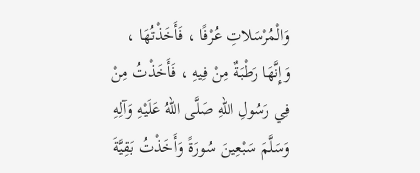وَالْمُرْسَلاتِ عُرْفًا ، فَأَخَذْتُهَا ، وَإِنَّهَا رَطْبَةٌ مِنْ فِيهِ ، فَأَخَذْتُ مِنْ فِي رَسُولِ اللهِ صَلَّى اللهُ عَلَيْهِ وَآلِهِ وَسَلَّمَ سَبْعِينَ سُورَةً وَأَخَذْتُ بَقِيَّةَ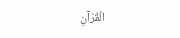الْقُرْآنِ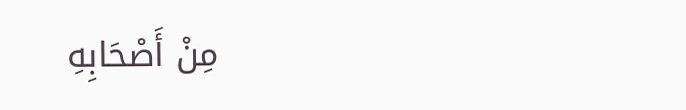مِنْ أَصْحَابِهِ